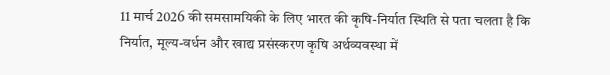11 मार्च 2026 की समसामयिकी के लिए भारत की कृषि-निर्यात स्थिति से पता चलता है कि निर्यात, मूल्य-वर्धन और खाद्य प्रसंस्करण कृषि अर्थव्यवस्था में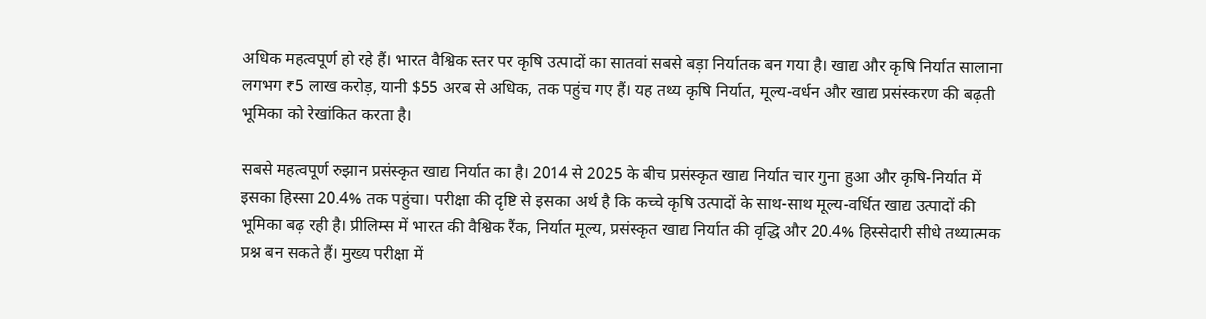अधिक महत्वपूर्ण हो रहे हैं। भारत वैश्विक स्तर पर कृषि उत्पादों का सातवां सबसे बड़ा निर्यातक बन गया है। खाद्य और कृषि निर्यात सालाना लगभग ₹5 लाख करोड़, यानी $55 अरब से अधिक, तक पहुंच गए हैं। यह तथ्य कृषि निर्यात, मूल्य-वर्धन और खाद्य प्रसंस्करण की बढ़ती भूमिका को रेखांकित करता है।

सबसे महत्वपूर्ण रुझान प्रसंस्कृत खाद्य निर्यात का है। 2014 से 2025 के बीच प्रसंस्कृत खाद्य निर्यात चार गुना हुआ और कृषि-निर्यात में इसका हिस्सा 20.4% तक पहुंचा। परीक्षा की दृष्टि से इसका अर्थ है कि कच्चे कृषि उत्पादों के साथ-साथ मूल्य-वर्धित खाद्य उत्पादों की भूमिका बढ़ रही है। प्रीलिम्स में भारत की वैश्विक रैंक, निर्यात मूल्य, प्रसंस्कृत खाद्य निर्यात की वृद्धि और 20.4% हिस्सेदारी सीधे तथ्यात्मक प्रश्न बन सकते हैं। मुख्य परीक्षा में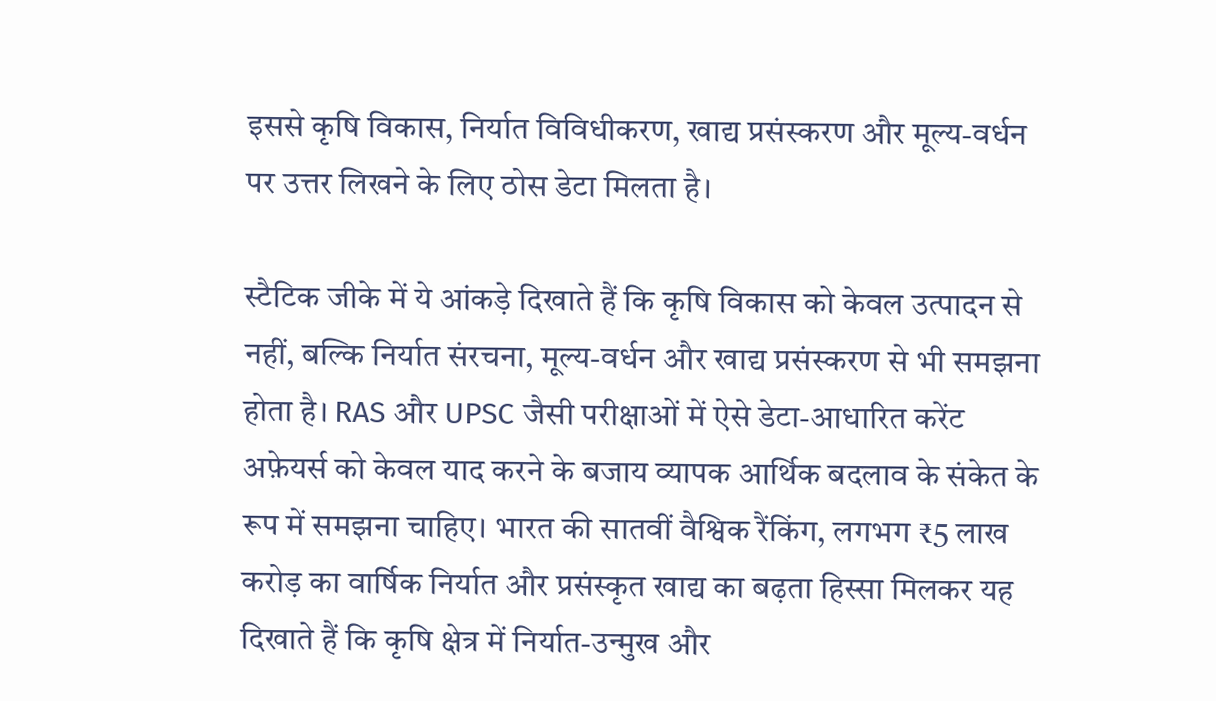इससे कृषि विकास, निर्यात विविधीकरण, खाद्य प्रसंस्करण और मूल्य-वर्धन पर उत्तर लिखने के लिए ठोस डेटा मिलता है।

स्टैटिक जीके में ये आंकड़े दिखाते हैं कि कृषि विकास को केवल उत्पादन से नहीं, बल्कि निर्यात संरचना, मूल्य-वर्धन और खाद्य प्रसंस्करण से भी समझना होता है। RAS और UPSC जैसी परीक्षाओं में ऐसे डेटा-आधारित करेंट अफ़ेयर्स को केवल याद करने के बजाय व्यापक आर्थिक बदलाव के संकेत के रूप में समझना चाहिए। भारत की सातवीं वैश्विक रैंकिंग, लगभग ₹5 लाख करोड़ का वार्षिक निर्यात और प्रसंस्कृत खाद्य का बढ़ता हिस्सा मिलकर यह दिखाते हैं कि कृषि क्षेत्र में निर्यात-उन्मुख और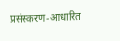प्रसंस्करण-आधारित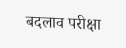बदलाव परीक्षा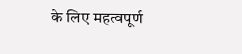के लिए महत्वपूर्ण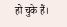हो चुके हैं।